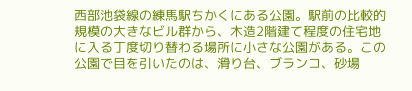西部池袋線の練馬駅ちかくにある公園。駅前の比較的規模の大きなビル群から、木造2階建て程度の住宅地に入る丁度切り替わる場所に小さな公園がある。この公園で目を引いたのは、滑り台、ブランコ、砂場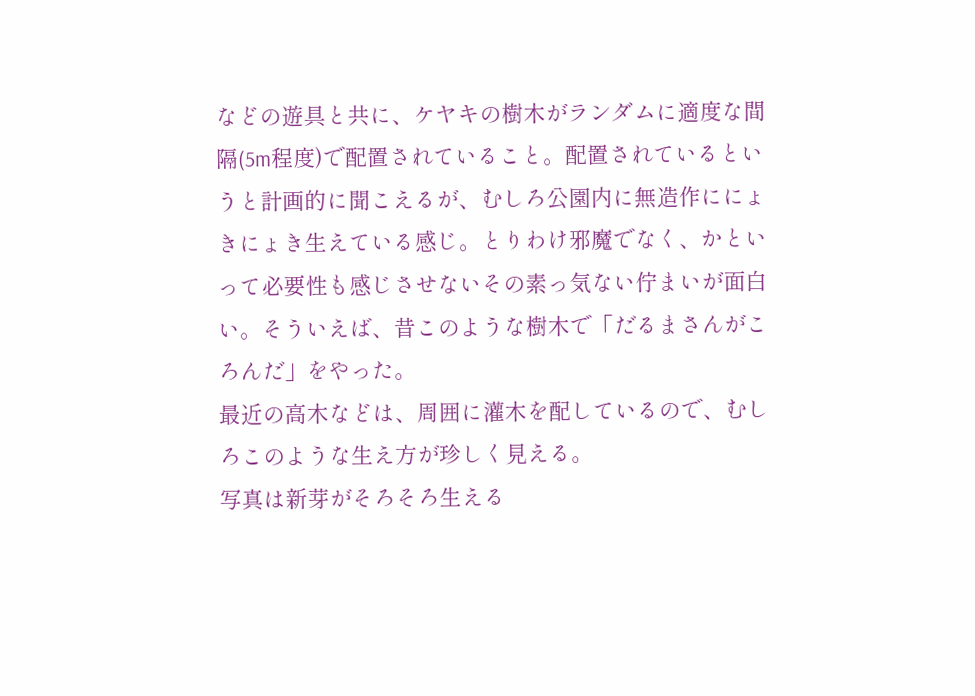などの遊具と共に、ケヤキの樹木がランダムに適度な間隔(5m程度)で配置されていること。配置されているというと計画的に聞こえるが、むしろ公園内に無造作ににょきにょき生えている感じ。とりわけ邪魔でなく、かといって必要性も感じさせないその素っ気ない佇まいが面白い。そういえば、昔このような樹木で「だるまさんがころんだ」をやった。
最近の高木などは、周囲に灌木を配しているので、むしろこのような生え方が珍しく見える。
写真は新芽がそろそろ生える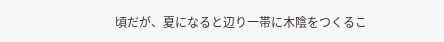頃だが、夏になると辺り一帯に木陰をつくるこ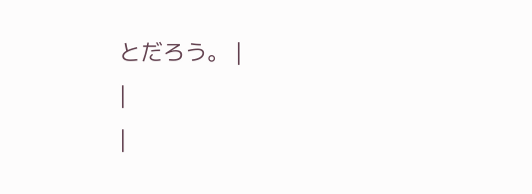とだろう。 |
|
|